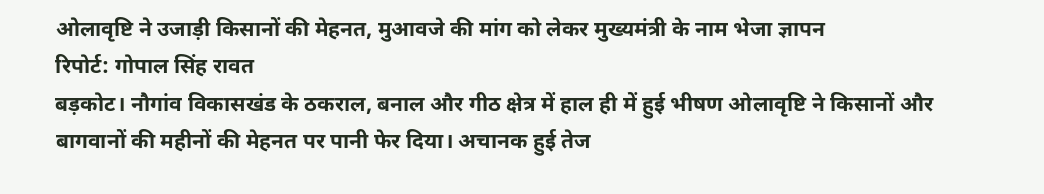ओलावृष्टि ने उजाड़ी किसानों की मेहनत, मुआवजे की मांग को लेकर मुख्यमंत्री के नाम भेजा ज्ञापन
रिपोर्ट: गोपाल सिंह रावत
बड़कोट। नौगांव विकासखंड के ठकराल, बनाल और गीठ क्षेत्र में हाल ही में हुई भीषण ओलावृष्टि ने किसानों और बागवानों की महीनों की मेहनत पर पानी फेर दिया। अचानक हुई तेज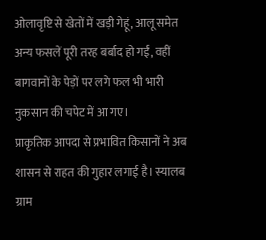ओलावृष्टि से खेतों में खड़ी गेहूं, आलू समेत अन्य फसलें पूरी तरह बर्बाद हो गईं, वहीं बागवानों के पेड़ों पर लगे फल भी भारी नुकसान की चपेट में आ गए।
प्राकृतिक आपदा से प्रभावित किसानों ने अब शासन से राहत की गुहार लगाई है। स्यालब ग्राम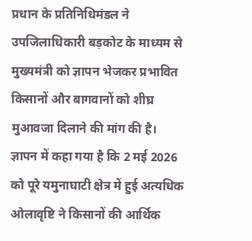प्रधान के प्रतिनिधिमंडल ने उपजिलाधिकारी बड़कोट के माध्यम से मुख्यमंत्री को ज्ञापन भेजकर प्रभावित किसानों और बागवानों को शीघ्र मुआवजा दिलाने की मांग की है।
ज्ञापन में कहा गया है कि 2 मई 2026 को पूरे यमुनाघाटी क्षेत्र में हुई अत्यधिक ओलावृष्टि ने किसानों की आर्थिक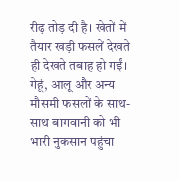रीढ़ तोड़ दी है। खेतों में तैयार खड़ी फसलें देखते ही देखते तबाह हो गईं। गेहूं, आलू और अन्य मौसमी फसलों के साथ-साथ बागवानी को भी भारी नुकसान पहुंचा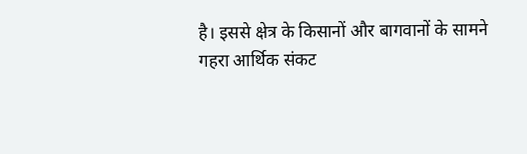है। इससे क्षेत्र के किसानों और बागवानों के सामने गहरा आर्थिक संकट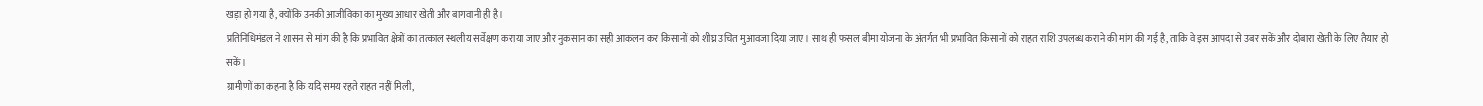खड़ा हो गया है, क्योंकि उनकी आजीविका का मुख्य आधार खेती और बागवानी ही है।
प्रतिनिधिमंडल ने शासन से मांग की है कि प्रभावित क्षेत्रों का तत्काल स्थलीय सर्वेक्षण कराया जाए और नुकसान का सही आकलन कर किसानों को शीघ्र उचित मुआवजा दिया जाए। साथ ही फसल बीमा योजना के अंतर्गत भी प्रभावित किसानों को राहत राशि उपलब्ध कराने की मांग की गई है, ताकि वे इस आपदा से उबर सकें और दोबारा खेती के लिए तैयार हो सकें।
ग्रामीणों का कहना है कि यदि समय रहते राहत नहीं मिली,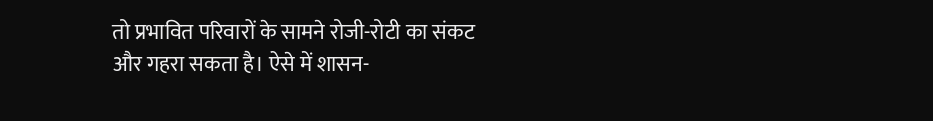तो प्रभावित परिवारों के सामने रोजी-रोटी का संकट और गहरा सकता है। ऐसे में शासन-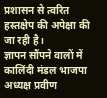प्रशासन से त्वरित हस्तक्षेप की अपेक्षा की जा रही है।
ज्ञापन सौंपने वालों में कालिंदी मंडल भाजपा अध्यक्ष प्रवीण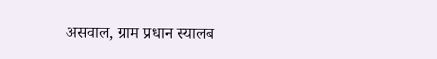असवाल, ग्राम प्रधान स्यालब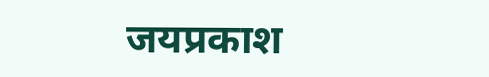जयप्रकाश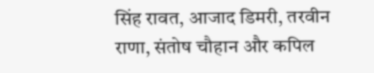सिंह रावत, आजाद डिमरी, तरवीन राणा, संतोष चौहान और कपिल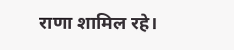राणा शामिल रहे।